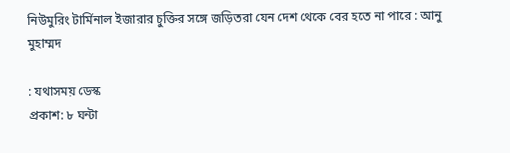নিউমুরিং টার্মিনাল ইজারার চুক্তির সঙ্গে জড়িতরা যেন দেশ থেকে বের হতে না পারে : আনু মুহাম্মদ

: যথাসময় ডেস্ক
প্রকাশ: ৮ ঘন্টা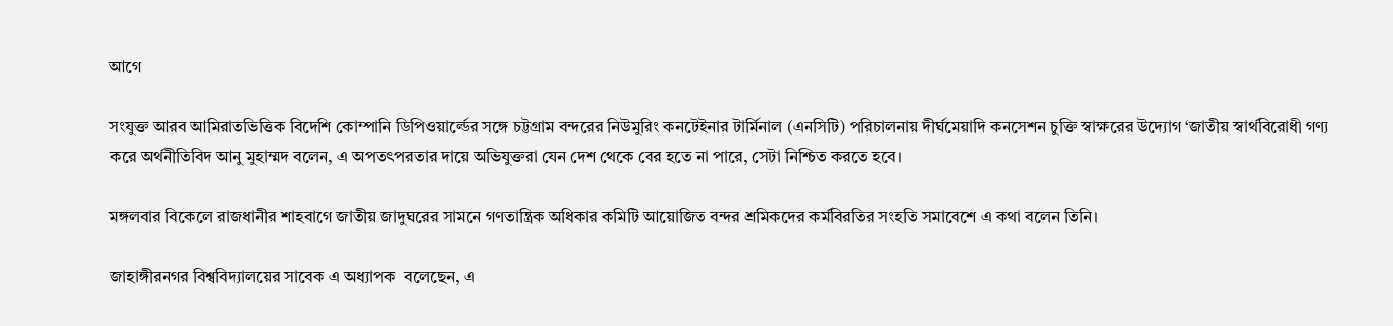আগে

সংযুক্ত আরব আমিরাতভিত্তিক বিদেশি কোম্পানি ডিপিওয়ার্ল্ডের সঙ্গে চট্টগ্রাম বন্দরের নিউমুরিং কনটেইনার টার্মিনাল (এনসিটি) পরিচালনায় দীর্ঘমেয়াদি কনসেশন চুক্তি স্বাক্ষরের উদ্যোগ ‘জাতীয় স্বার্থবিরোধী গণ্য করে অর্থনীতিবিদ আনু মুহাম্মদ বলেন, এ অপতৎপরতার দায়ে অভিযুক্তরা যেন দেশ থেকে বের হতে না পারে, সেটা নিশ্চিত করতে হবে।

মঙ্গলবার বিকেলে রাজধানীর শাহবাগে জাতীয় জাদুঘরের সামনে গণতান্ত্রিক অধিকার কমিটি আয়োজিত বন্দর শ্রমিকদের কর্মবিরতির সংহতি সমাবেশে এ কথা বলেন তিনি।

জাহাঙ্গীরনগর বিশ্ববিদ্যালয়ের সাবেক এ অধ্যাপক  বলেছেন, এ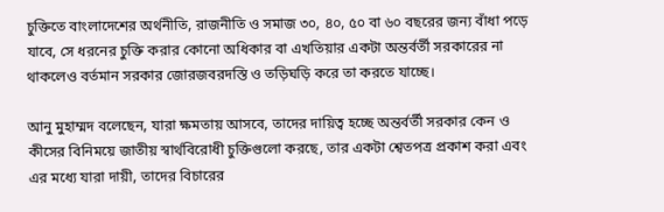চুক্তিতে বাংলাদেশের অর্থনীতি, রাজনীতি ও সমাজ ৩০, ৪০, ৫০ বা ৬০ বছরের জন্য বাঁধা পড়ে যাবে, সে ধরনের চুক্তি করার কোনো অধিকার বা এখতিয়ার একটা অন্তর্বর্তী সরকারের না থাকলেও বর্তমান সরকার জোরজবরদস্তি ও তড়িঘড়ি করে তা করতে যাচ্ছে।

আনু মুহাম্মদ বলেছেন, যারা ক্ষমতায় আসবে, তাদের দায়িত্ব হচ্ছে অন্তর্বর্তী সরকার কেন ও কীসের বিনিময়ে জাতীয় স্বার্থবিরোধী চুক্তিগুলো করছে, তার একটা শ্বেতপত্র প্রকাশ করা এবং এর মধ্যে যারা দায়ী, তাদের বিচারের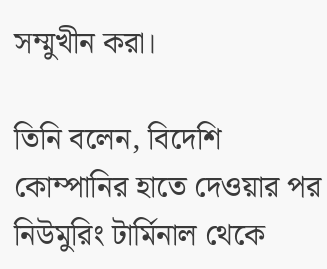সম্মুখীন করা।

তিনি বলেন, বিদেশি কোম্পানির হাতে দেওয়ার পর নিউমুরিং টার্মিনাল থেকে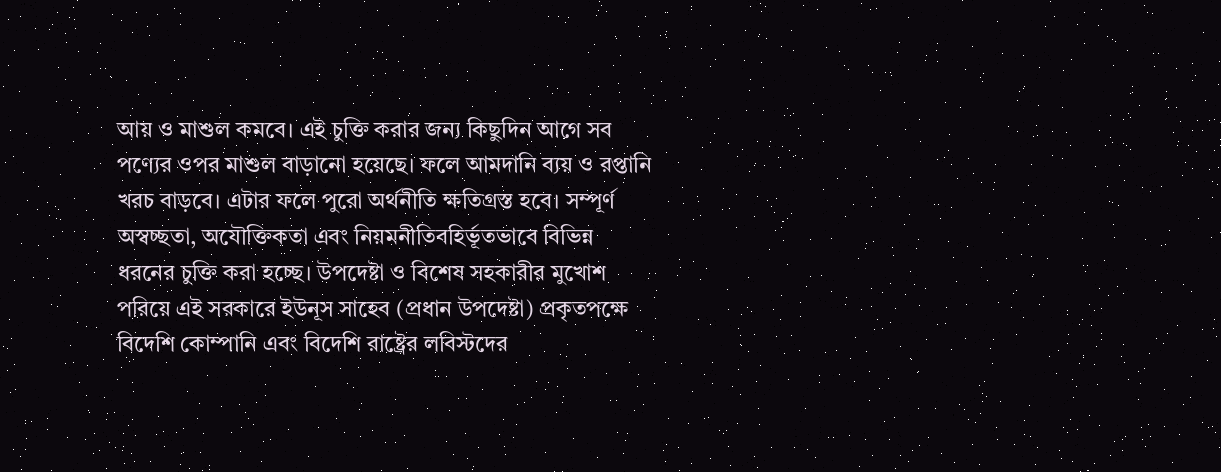আয় ও মাশুল কমবে। এই চুক্তি করার জন্য কিছুদিন আগে সব পণ্যের ওপর মাশুল বাড়ানো হয়েছে। ফলে আমদানি ব্যয় ও রপ্তানি খরচ বাড়বে। এটার ফলে পুরো অর্থনীতি ক্ষতিগ্রস্ত হবে। সম্পূর্ণ অস্বচ্ছতা, অযৌক্তিকতা এবং নিয়মনীতিবহির্ভূতভাবে বিভিন্ন ধরনের চুক্তি করা হচ্ছে। উপদেষ্টা ও বিশেষ সহকারীর মুখোশ পরিয়ে এই সরকারে ইউনূস সাহেব (প্রধান উপদেষ্টা) প্রকৃতপক্ষে বিদেশি কোম্পানি এবং বিদেশি রাষ্ট্রের লবিস্টদের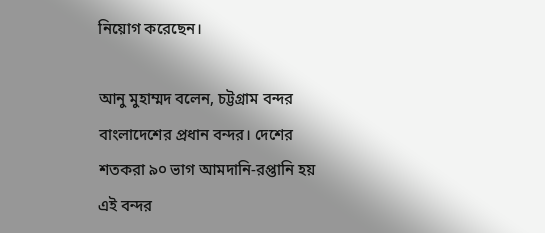নিয়োগ করেছেন।

আনু মুহাম্মদ বলেন, চট্টগ্রাম বন্দর বাংলাদেশের প্রধান বন্দর। দেশের শতকরা ৯০ ভাগ আমদানি-রপ্তানি হয় এই বন্দর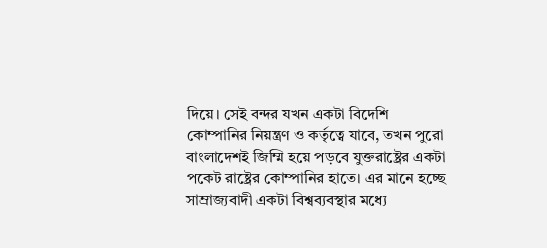দিয়ে। সেই বন্দর যখন একটা বিদেশি কোম্পানির নিয়ন্ত্রণ ও কর্তৃত্বে যাবে, তখন পুরো বাংলাদেশই জিম্মি হয়ে পড়বে যুক্তরাষ্ট্রের একটা পকেট রাষ্ট্রের কোম্পানির হাতে। এর মানে হচ্ছে সাম্রাজ্যবাদী একটা বিশ্বব্যবস্থার মধ্যে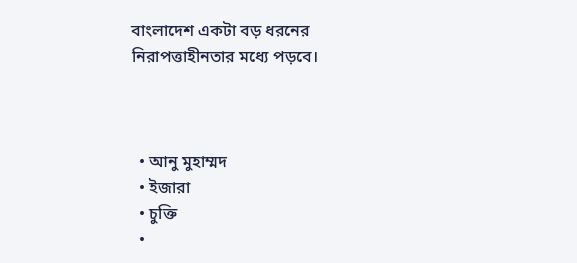বাংলাদেশ একটা বড় ধরনের নিরাপত্তাহীনতার মধ্যে পড়বে।



  • আনু মুহাম্মদ
  • ইজারা
  • চুক্তি
  •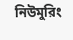নিউমুরিং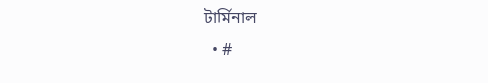টার্মিনাল
  • #